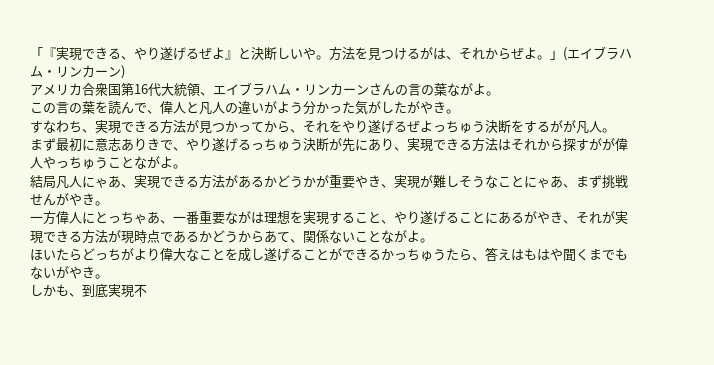「『実現できる、やり遂げるぜよ』と決断しいや。方法を見つけるがは、それからぜよ。」(エイブラハム・リンカーン)
アメリカ合衆国第16代大統領、エイブラハム・リンカーンさんの言の葉ながよ。
この言の葉を読んで、偉人と凡人の違いがよう分かった気がしたがやき。
すなわち、実現できる方法が見つかってから、それをやり遂げるぜよっちゅう決断をするがが凡人。
まず最初に意志ありきで、やり遂げるっちゅう決断が先にあり、実現できる方法はそれから探すがが偉人やっちゅうことながよ。
結局凡人にゃあ、実現できる方法があるかどうかが重要やき、実現が難しそうなことにゃあ、まず挑戦せんがやき。
一方偉人にとっちゃあ、一番重要ながは理想を実現すること、やり遂げることにあるがやき、それが実現できる方法が現時点であるかどうからあて、関係ないことながよ。
ほいたらどっちがより偉大なことを成し遂げることができるかっちゅうたら、答えはもはや聞くまでもないがやき。
しかも、到底実現不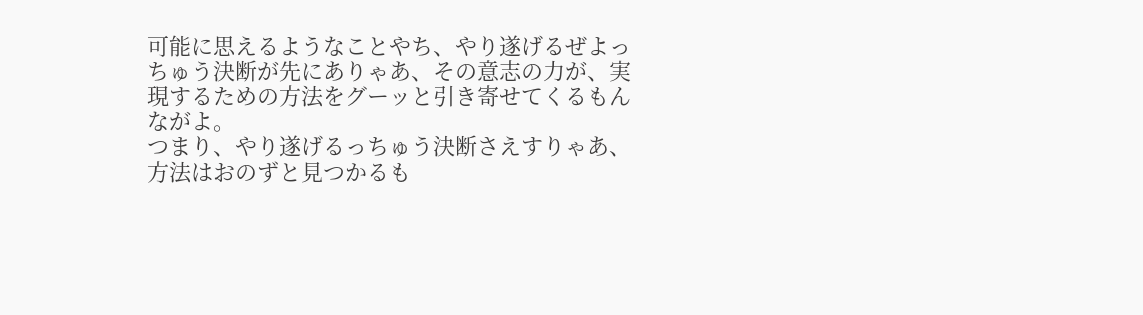可能に思えるようなことやち、やり遂げるぜよっちゅう決断が先にありゃあ、その意志の力が、実現するための方法をグーッと引き寄せてくるもんながよ。
つまり、やり遂げるっちゅう決断さえすりゃあ、方法はおのずと見つかるも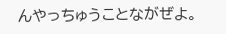んやっちゅうことながぜよ。